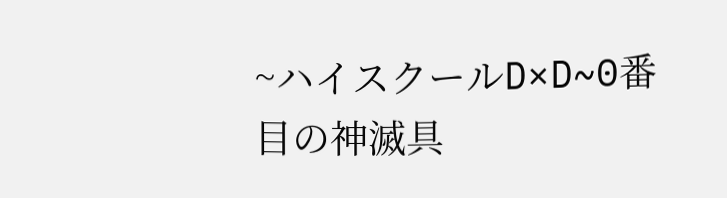~ハイスクールD×D~0番目の神滅具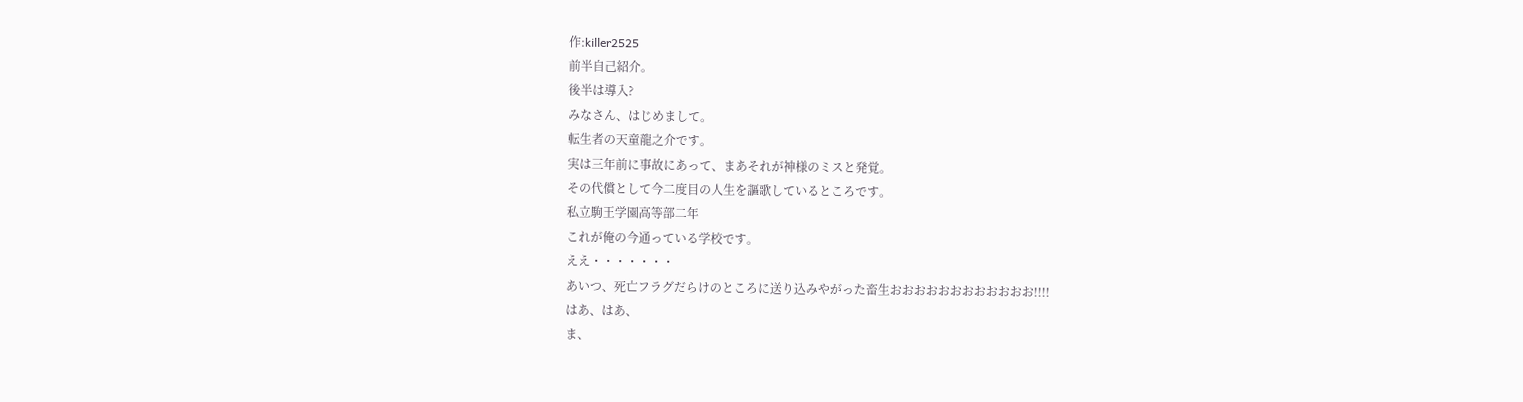作:killer2525
前半自己紹介。
後半は導入?
みなさん、はじめまして。
転生者の天童龍之介です。
実は三年前に事故にあって、まあそれが神様のミスと発覚。
その代償として今二度目の人生を謳歌しているところです。
私立駒王学園高等部二年
これが俺の今通っている学校です。
ええ・・・・・・・
あいつ、死亡フラグだらけのところに送り込みやがった畜生おおおおおおおおおおおお!!!!
はあ、はあ、
ま、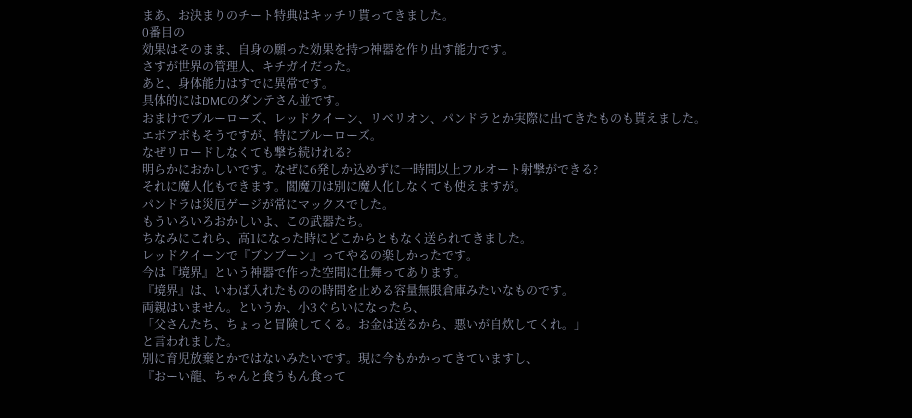まあ、お決まりのチート特典はキッチリ貰ってきました。
0番目の
効果はそのまま、自身の願った効果を持つ神器を作り出す能力です。
さすが世界の管理人、キチガイだった。
あと、身体能力はすでに異常です。
具体的にはDMCのダンテさん並です。
おまけでブルーローズ、レッドクイーン、リベリオン、パンドラとか実際に出てきたものも貰えました。
エボアボもそうですが、特にブルーローズ。
なぜリロードしなくても撃ち続けれる?
明らかにおかしいです。なぜに6発しか込めずに一時間以上フルオート射撃ができる?
それに魔人化もできます。閻魔刀は別に魔人化しなくても使えますが。
パンドラは災厄ゲージが常にマックスでした。
もういろいろおかしいよ、この武器たち。
ちなみにこれら、高1になった時にどこからともなく送られてきました。
レッドクイーンで『ブンブーン』ってやるの楽しかったです。
今は『境界』という神器で作った空間に仕舞ってあります。
『境界』は、いわば入れたものの時間を止める容量無限倉庫みたいなものです。
両親はいません。というか、小3ぐらいになったら、
「父さんたち、ちょっと冒険してくる。お金は送るから、悪いが自炊してくれ。」
と言われました。
別に育児放棄とかではないみたいです。現に今もかかってきていますし、
『おーい龍、ちゃんと食うもん食って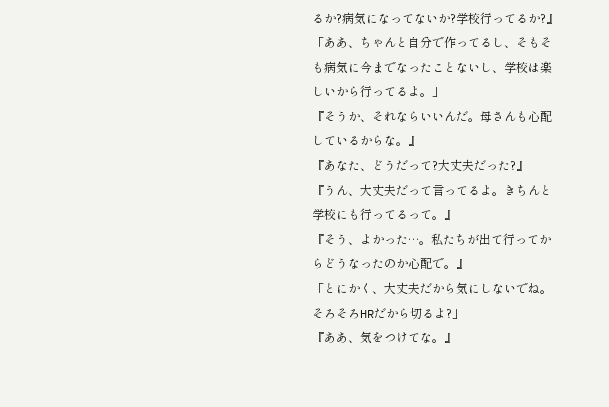るか?病気になってないか?学校行ってるか?』
「ああ、ちゃんと自分で作ってるし、そもそも病気に今までなったことないし、学校は楽しいから行ってるよ。」
『そうか、それならいいんだ。母さんも心配しているからな。』
『あなた、どうだって?大丈夫だった?』
『うん、大丈夫だって言ってるよ。きちんと学校にも行ってるって。』
『そう、よかった…。私たちが出て行ってからどうなったのか心配で。』
「とにかく、大丈夫だから気にしないでね。そろそろHRだから切るよ?」
『ああ、気をつけてな。』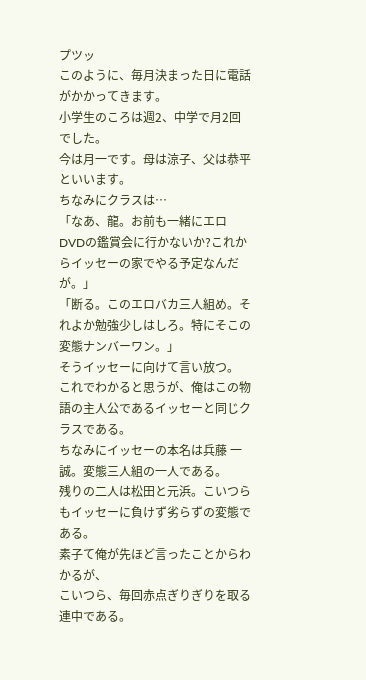プツッ
このように、毎月決まった日に電話がかかってきます。
小学生のころは週2、中学で月2回でした。
今は月一です。母は涼子、父は恭平といいます。
ちなみにクラスは…
「なあ、龍。お前も一緒にエロDVDの鑑賞会に行かないか?これからイッセーの家でやる予定なんだが。」
「断る。このエロバカ三人組め。それよか勉強少しはしろ。特にそこの変態ナンバーワン。」
そうイッセーに向けて言い放つ。
これでわかると思うが、俺はこの物語の主人公であるイッセーと同じクラスである。
ちなみにイッセーの本名は兵藤 一誠。変態三人組の一人である。
残りの二人は松田と元浜。こいつらもイッセーに負けず劣らずの変態である。
素子て俺が先ほど言ったことからわかるが、
こいつら、毎回赤点ぎりぎりを取る連中である。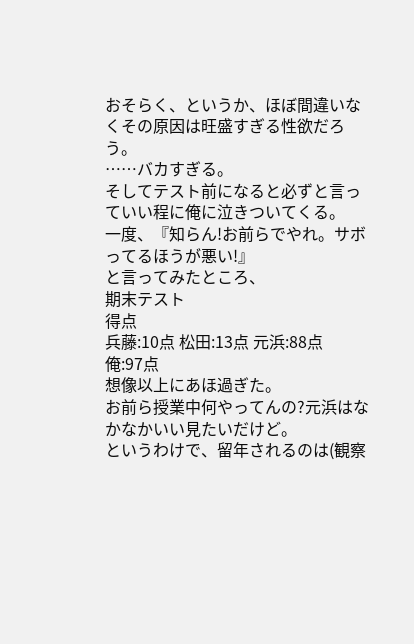おそらく、というか、ほぼ間違いなくその原因は旺盛すぎる性欲だろう。
……バカすぎる。
そしてテスト前になると必ずと言っていい程に俺に泣きついてくる。
一度、『知らん!お前らでやれ。サボってるほうが悪い!』
と言ってみたところ、
期末テスト
得点
兵藤:10点 松田:13点 元浜:88点
俺:97点
想像以上にあほ過ぎた。
お前ら授業中何やってんの?元浜はなかなかいい見たいだけど。
というわけで、留年されるのは(観察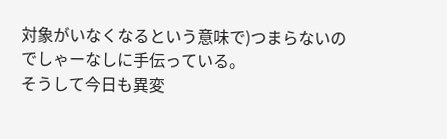対象がいなくなるという意味で)つまらないのでしゃーなしに手伝っている。
そうして今日も異変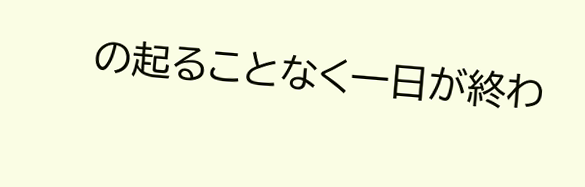の起ることなく一日が終わ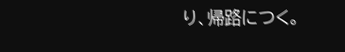り、帰路につく。